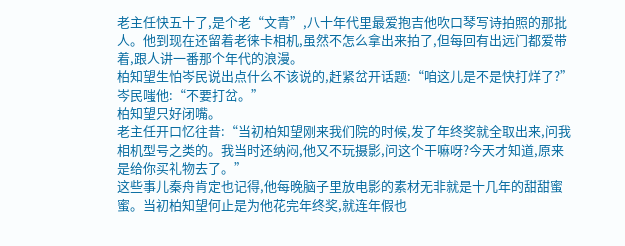老主任快五十了,是个老“文青”,八十年代里最爱抱吉他吹口琴写诗拍照的那批人。他到现在还留着老徕卡相机,虽然不怎么拿出来拍了,但每回有出远门都爱带着,跟人讲一番那个年代的浪漫。
柏知望生怕岑民说出点什么不该说的,赶紧岔开话题:“咱这儿是不是快打烊了?”
岑民嗤他:“不要打岔。”
柏知望只好闭嘴。
老主任开口忆往昔:“当初柏知望刚来我们院的时候,发了年终奖就全取出来,问我相机型号之类的。我当时还纳闷,他又不玩摄影,问这个干嘛呀?今天才知道,原来是给你买礼物去了。”
这些事儿秦舟肯定也记得,他每晚脑子里放电影的素材无非就是十几年的甜甜蜜蜜。当初柏知望何止是为他花完年终奖,就连年假也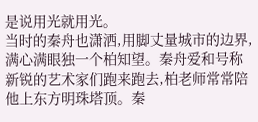是说用光就用光。
当时的秦舟也潇洒,用脚丈量城市的边界,满心满眼独一个柏知望。秦舟爱和号称新锐的艺术家们跑来跑去,柏老师常常陪他上东方明珠塔顶。秦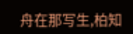舟在那写生,柏知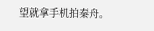望就拿手机拍秦舟。